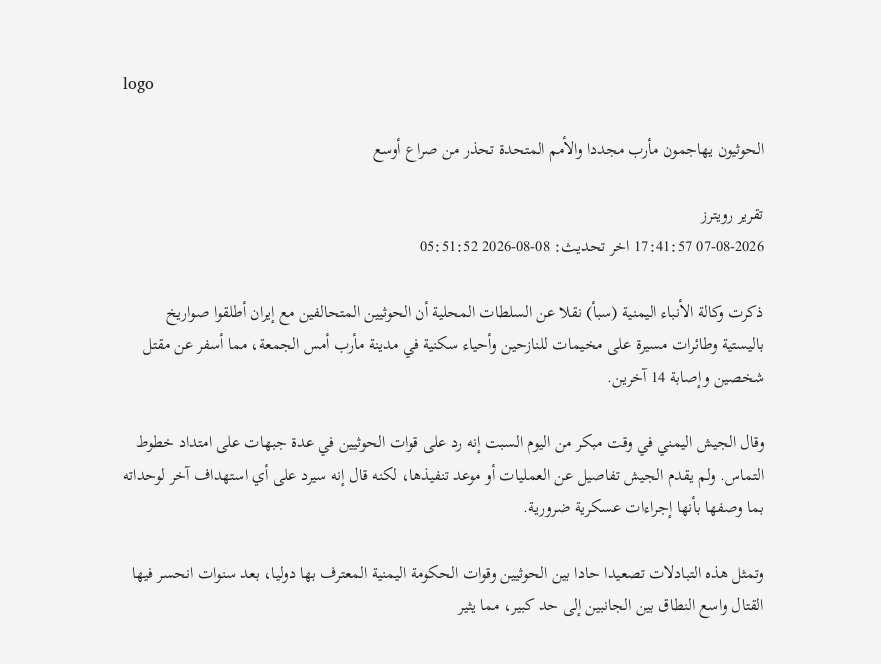logo

الحوثيون يهاجمون مأرب مجددا والأمم المتحدة تحذر من صراع أوسع

تقرير رويترز
07-08-2026 17:41:57 اخر تحديث: 08-08-2026 05:51:52

ذكرت وكالة الأنباء اليمنية (سبأ) نقلا عن السلطات المحلية أن الحوثيين المتحالفين مع إيران أطلقوا صواريخ باليستية وطائرات مسيرة على مخيمات للنازحين وأحياء سكنية في مدينة مأرب أمس الجمعة، مما أسفر عن مقتل شخصين وإصابة 14 آخرين.

وقال الجيش اليمني في وقت مبكر من اليوم السبت إنه رد على قوات الحوثيين في عدة جبهات على امتداد خطوط التماس. ولم يقدم الجيش تفاصيل عن العمليات أو موعد تنفيذها، لكنه قال إنه سيرد على أي استهداف آخر لوحداته بما وصفها بأنها إجراءات عسكرية ضرورية.

وتمثل هذه التبادلات تصعيدا حادا بين الحوثيين وقوات الحكومة اليمنية المعترف بها دوليا، بعد سنوات انحسر فيها القتال واسع النطاق بين الجانبين إلى حد كبير، مما يثير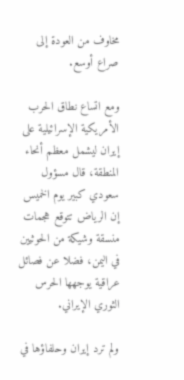مخاوف من العودة إلى صراع أوسع.

ومع اتساع نطاق الحرب الأمريكية الإسرائيلية على إيران ليشمل معظم أنحاء المنطقة، قال مسؤول سعودي كبير يوم الخميس إن الرياض تتوقع هجمات منسقة وشيكة من الحوثيين في اليمن، فضلا عن فصائل عراقية يوجهها الحرس الثوري الإيراني.

ولم ترد إيران وحلفاؤها في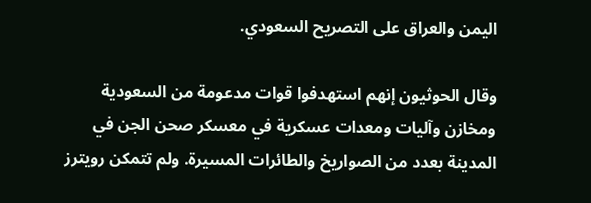اليمن والعراق على التصريح السعودي.

وقال الحوثيون إنهم استهدفوا قوات مدعومة من السعودية ومخازن وآليات ومعدات عسكرية في معسكر صحن الجن في المدينة بعدد من الصواريخ والطائرات المسيرة. ولم تتمكن رويترز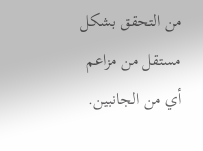من التحقق بشكل مستقل من مزاعم أي من الجانبين.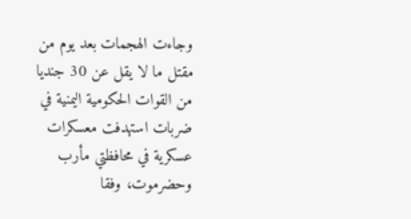وجاءت الهجمات بعد يوم من مقتل ما لا يقل عن 30 جنديا من القوات الحكومية اليمنية في ضربات استهدفت معسكرات عسكرية في محافظتي مأرب وحضرموت، وفقا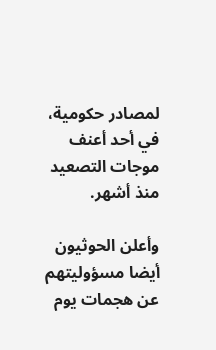لمصادر حكومية، في أحد أعنف موجات التصعيد منذ أشهر.

وأعلن الحوثيون أيضا مسؤوليتهم عن هجمات يوم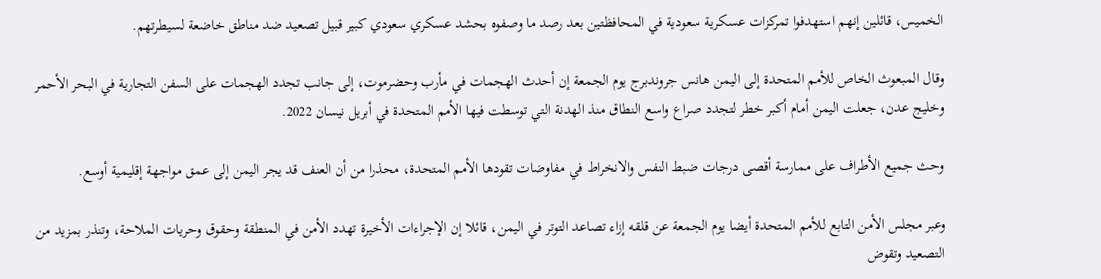الخميس، قائلين إنهم استهدفوا تمركزات عسكرية سعودية في المحافظتين بعد رصد ما وصفوه بحشد عسكري سعودي كبير قبيل تصعيد ضد مناطق خاضعة لسيطرتهم.

وقال المبعوث الخاص للأمم المتحدة إلى اليمن هانس جروندبرج يوم الجمعة إن أحدث الهجمات في مأرب وحضرموت، إلى جانب تجدد الهجمات على السفن التجارية في البحر الأحمر وخليج عدن، جعلت اليمن أمام أكبر خطر لتجدد صراع واسع النطاق منذ الهدنة التي توسطت فيها الأمم المتحدة في أبريل نيسان 2022.

وحث جميع الأطراف على ممارسة أقصى درجات ضبط النفس والانخراط في مفاوضات تقودها الأمم المتحدة، محذرا من أن العنف قد يجر اليمن إلى عمق مواجهة إقليمية أوسع.

وعبر مجلس الأمن التابع للأمم المتحدة أيضا يوم الجمعة عن قلقه إزاء تصاعد التوتر في اليمن، قائلا إن الإجراءات الأخيرة تهدد الأمن في المنطقة وحقوق وحريات الملاحة، وتنذر بمزيد من التصعيد وتقوض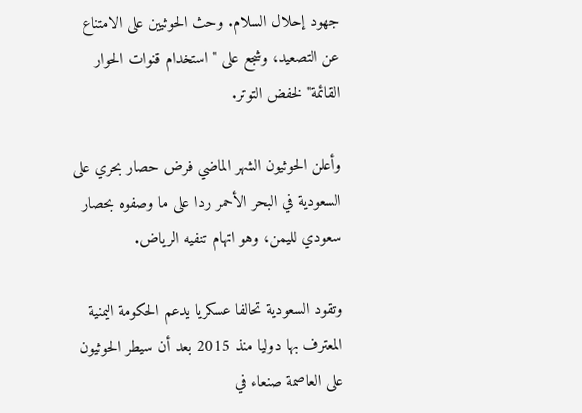جهود إحلال السلام. وحث الحوثيين على الامتناع عن التصعيد، وشجع على "استخدام قنوات الحوار القائمة" لخفض التوتر.

وأعلن الحوثيون الشهر الماضي فرض حصار بحري على السعودية في البحر الأحمر ردا على ما وصفوه بحصار سعودي لليمن، وهو اتهام تنفيه الرياض.

وتقود السعودية تحالفا عسكريا يدعم الحكومة اليمنية المعترف بها دوليا منذ 2015 بعد أن سيطر الحوثيون على العاصمة صنعاء في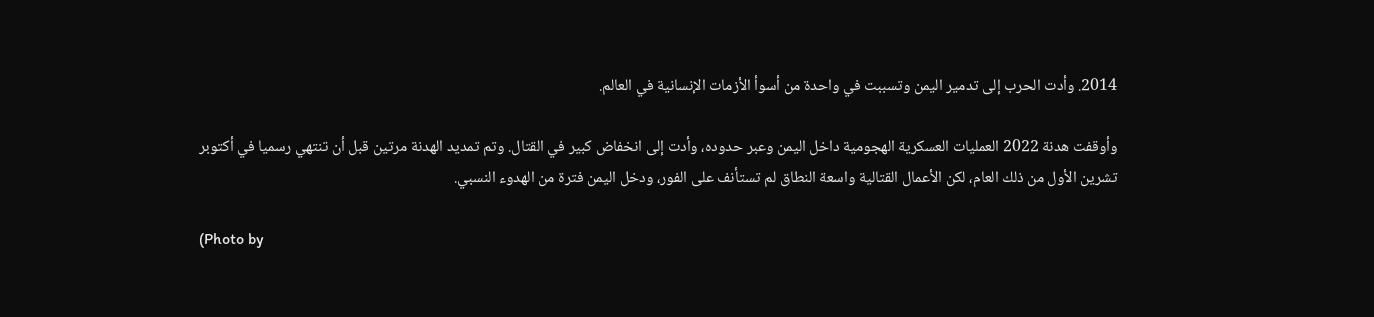2014. وأدت الحرب إلى تدمير اليمن وتسببت في واحدة من أسوأ الأزمات الإنسانية في العالم.

وأوقفت هدنة 2022 العمليات العسكرية الهجومية داخل اليمن وعبر حدوده، وأدت إلى انخفاض كبير في القتال. وتم تمديد الهدنة مرتين قبل أن تنتهي رسميا في أكتوبر تشرين الأول من ذلك العام، لكن الأعمال القتالية واسعة النطاق لم تستأنف على الفور، ودخل اليمن فترة من الهدوء النسبي.

(Photo by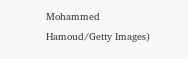Mohammed Hamoud/Getty Images)